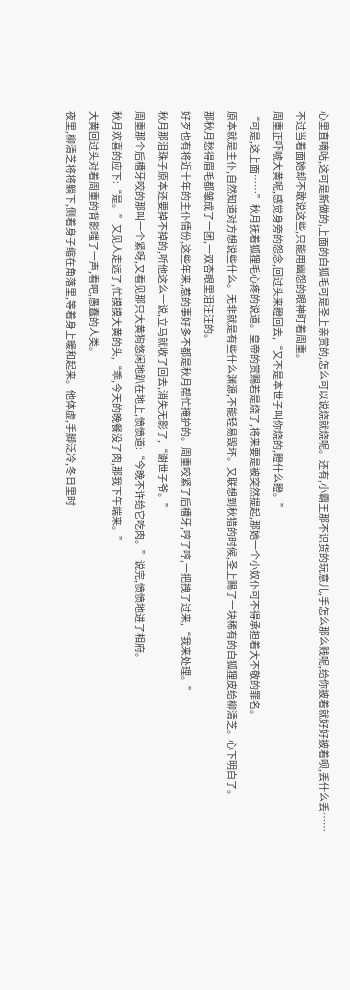心里直嘀咕,这可是新做的,上面的白狐毛可是圣上亲赏的,怎么可以说烧就烧呢。还有,小霸王那不识货的玩意儿,手怎么那么贱呢,给你披着就好好披着呗,丢什么丢……
不过当着面她却不敢说这些,只能用幽怨的眼神盯着周重。
周重正吓唬大黄呢,感觉身旁的怨念,回过头来瞪回去,“又不是本世子叫你烧的,瞪什么瞪。”
“可是,这上面……”秋月抚着狐狸毛心疼的说道。皇帝的赏赐若是烧了,将来要是被突然提起,那她一个小奴仆可不得承担着大不敬的罪名。
原本就是主仆,自然知道对方想说些什么。无非就是有些什么渊源,不能轻易毁坏。又联想到秋猎的时候,圣上赐了一块稀有的白狐狸皮给柳清芝。心下明白了。
那秋月愁得眉毛都皱成了一团,一双杏眼里泪汪汪的。
好歹也有将近十年的主仆情份,这些年来,惹的事好多不都是秋月帮忙掩护的。周重咬紧了后槽牙,哼了哼,一把拽了过来,“我来处理。”
秋月那泪珠子原本还要掉不掉的,听他这么一说,立马就收了回去,消失无影了,“谢世子爷。”
周重那个后槽牙咬的那叫一个紧呀,又看见那只大黄狗悠闲地趴在地上,愤愤道:“今晚不许给它吃肉。”说完,愤愤地进了相府。
秋月欢喜的应下:“是。”又见人走远了,忙摸摸大黄的头,“乖,今天的晚餐没了肉,那我下午端来。”
大黄回过头对着周重的背影嗤了一声,看吧,愚蠢的人类。
夜里,柳清芝将将躺下,侧着身子缩在角落里,等着身上暖和起来。他体虚,手脚泛冷,冬日里时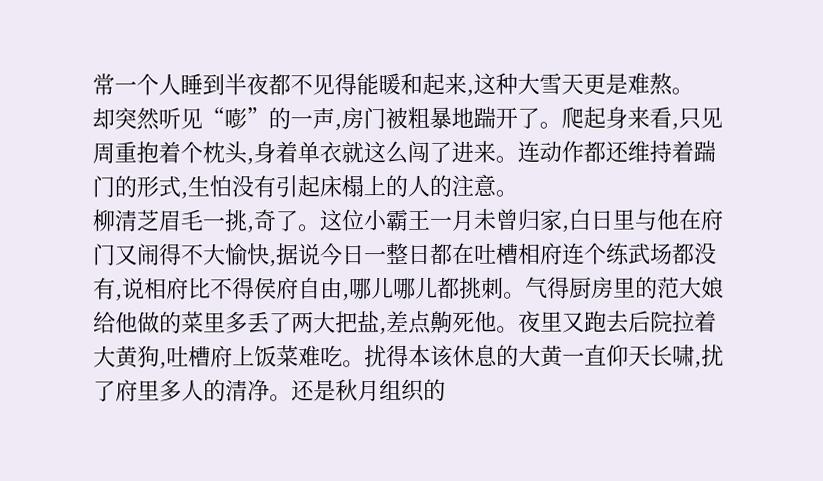常一个人睡到半夜都不见得能暖和起来,这种大雪天更是难熬。
却突然听见“嘭”的一声,房门被粗暴地踹开了。爬起身来看,只见周重抱着个枕头,身着单衣就这么闯了进来。连动作都还维持着踹门的形式,生怕没有引起床榻上的人的注意。
柳清芝眉毛一挑,奇了。这位小霸王一月未曾归家,白日里与他在府门又闹得不大愉快,据说今日一整日都在吐槽相府连个练武场都没有,说相府比不得侯府自由,哪儿哪儿都挑刺。气得厨房里的范大娘给他做的菜里多丢了两大把盐,差点齁死他。夜里又跑去后院拉着大黄狗,吐槽府上饭菜难吃。扰得本该休息的大黄一直仰天长啸,扰了府里多人的清净。还是秋月组织的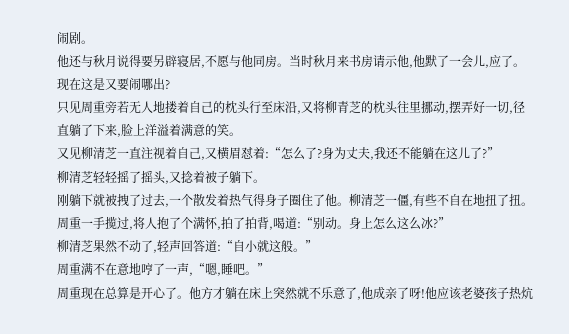闹剧。
他还与秋月说得要另辟寝居,不愿与他同房。当时秋月来书房请示他,他默了一会儿,应了。现在这是又要闹哪出?
只见周重旁若无人地搂着自己的枕头行至床沿,又将柳青芝的枕头往里挪动,摆弄好一切,径直躺了下来,脸上洋溢着满意的笑。
又见柳清芝一直注视着自己,又横眉怼着:“怎么了?身为丈夫,我还不能躺在这儿了?”
柳清芝轻轻摇了摇头,又捻着被子躺下。
刚躺下就被拽了过去,一个散发着热气得身子圈住了他。柳清芝一僵,有些不自在地扭了扭。
周重一手揽过,将人抱了个满怀,拍了拍背,喝道:“别动。身上怎么这么冰?”
柳清芝果然不动了,轻声回答道:“自小就这般。”
周重满不在意地哼了一声,“嗯,睡吧。”
周重现在总算是开心了。他方才躺在床上突然就不乐意了,他成亲了呀!他应该老婆孩子热炕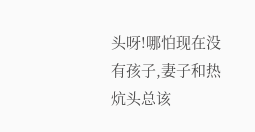头呀!哪怕现在没有孩子,妻子和热炕头总该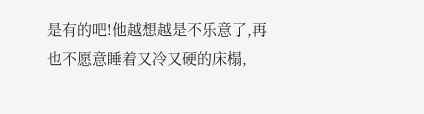是有的吧!他越想越是不乐意了,再也不愿意睡着又冷又硬的床榻,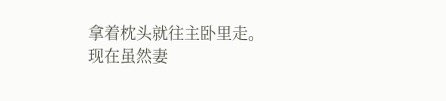拿着枕头就往主卧里走。
现在虽然妻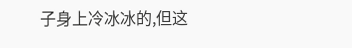子身上冷冰冰的,但这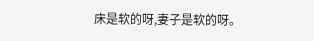床是软的呀,妻子是软的呀。